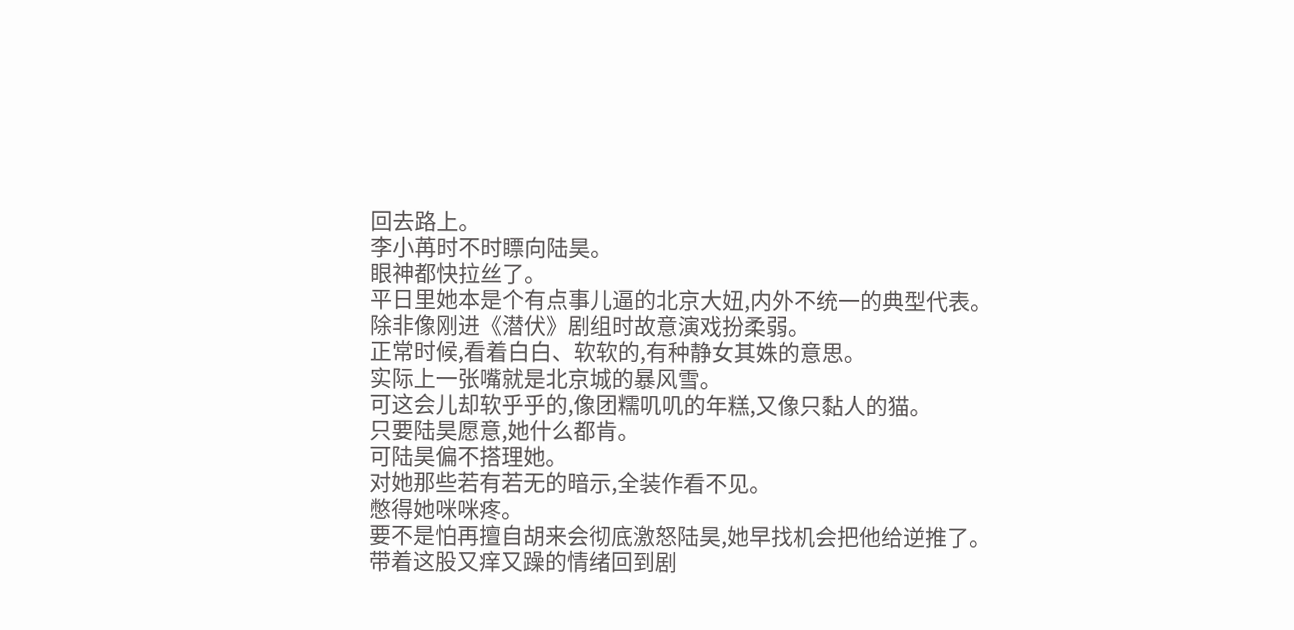回去路上。
李小苒时不时瞟向陆昊。
眼神都快拉丝了。
平日里她本是个有点事儿逼的北京大妞,内外不统一的典型代表。
除非像刚进《潜伏》剧组时故意演戏扮柔弱。
正常时候,看着白白、软软的,有种静女其姝的意思。
实际上一张嘴就是北京城的暴风雪。
可这会儿却软乎乎的,像团糯叽叽的年糕,又像只黏人的猫。
只要陆昊愿意,她什么都肯。
可陆昊偏不搭理她。
对她那些若有若无的暗示,全装作看不见。
憋得她咪咪疼。
要不是怕再擅自胡来会彻底激怒陆昊,她早找机会把他给逆推了。
带着这股又痒又躁的情绪回到剧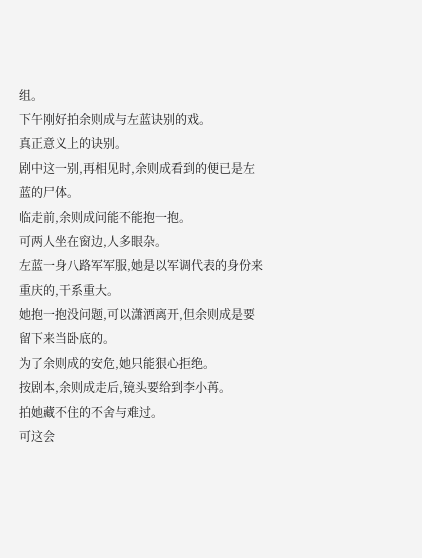组。
下午刚好拍余则成与左蓝诀别的戏。
真正意义上的诀别。
剧中这一别,再相见时,余则成看到的便已是左蓝的尸体。
临走前,余则成问能不能抱一抱。
可两人坐在窗边,人多眼杂。
左蓝一身八路军军服,她是以军调代表的身份来重庆的,干系重大。
她抱一抱没问题,可以潇洒离开,但余则成是要留下来当卧底的。
为了余则成的安危,她只能狠心拒绝。
按剧本,余则成走后,镜头要给到李小苒。
拍她藏不住的不舍与难过。
可这会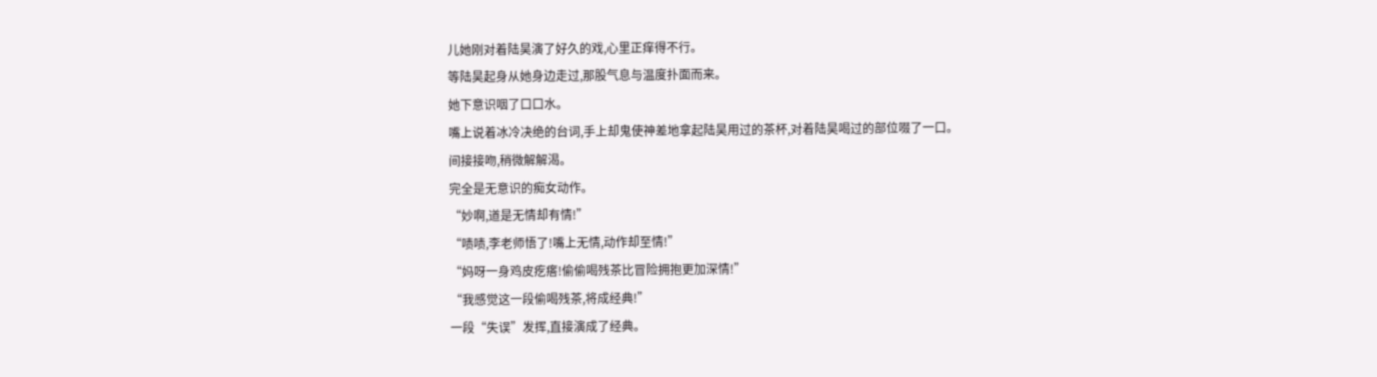儿她刚对着陆昊演了好久的戏,心里正痒得不行。
等陆昊起身从她身边走过,那股气息与温度扑面而来。
她下意识咽了口口水。
嘴上说着冰冷决绝的台词,手上却鬼使神差地拿起陆昊用过的茶杯,对着陆昊喝过的部位啜了一口。
间接接吻,稍微解解渴。
完全是无意识的痴女动作。
“妙啊,道是无情却有情!”
“啧啧,李老师悟了!嘴上无情,动作却至情!”
“妈呀一身鸡皮疙瘩!偷偷喝残茶比冒险拥抱更加深情!”
“我感觉这一段偷喝残茶,将成经典!”
一段“失误”发挥,直接演成了经典。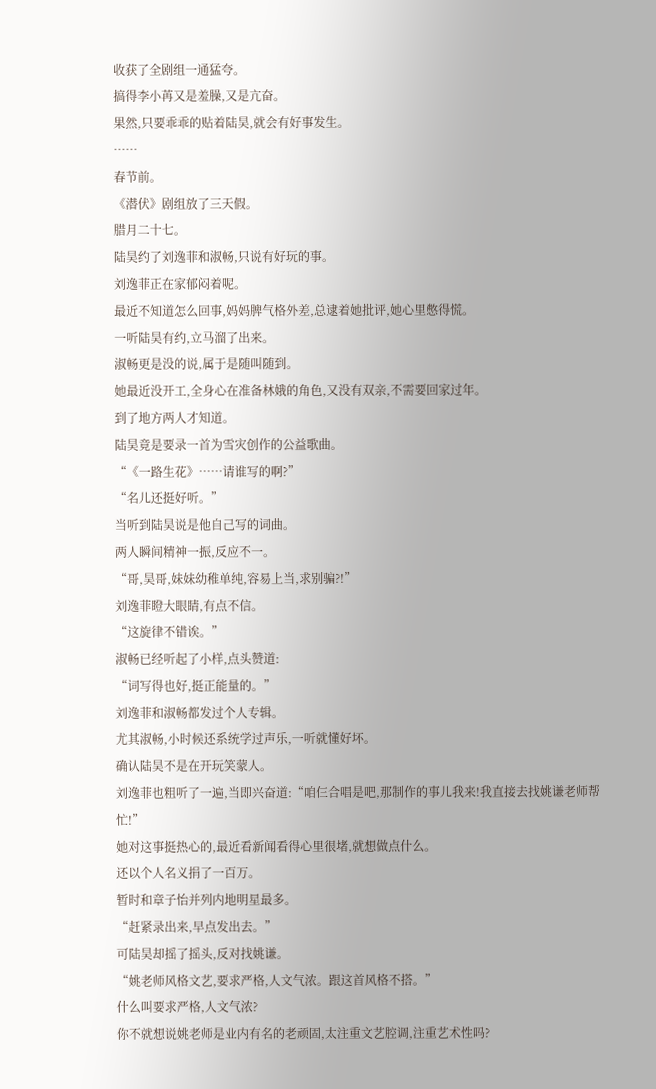收获了全剧组一通猛夸。
搞得李小苒又是羞臊,又是亢奋。
果然,只要乖乖的贴着陆昊,就会有好事发生。
……
春节前。
《潜伏》剧组放了三天假。
腊月二十七。
陆昊约了刘逸菲和淑畅,只说有好玩的事。
刘逸菲正在家郁闷着呢。
最近不知道怎么回事,妈妈脾气格外差,总逮着她批评,她心里憋得慌。
一听陆昊有约,立马溜了出来。
淑畅更是没的说,属于是随叫随到。
她最近没开工,全身心在准备林娥的角色,又没有双亲,不需要回家过年。
到了地方两人才知道。
陆昊竟是要录一首为雪灾创作的公益歌曲。
“《一路生花》……请谁写的啊?”
“名儿还挺好听。”
当听到陆昊说是他自己写的词曲。
两人瞬间精神一振,反应不一。
“哥,昊哥,妹妹幼稚单纯,容易上当,求别骗?!”
刘逸菲瞪大眼睛,有点不信。
“这旋律不错诶。”
淑畅已经听起了小样,点头赞道:
“词写得也好,挺正能量的。”
刘逸菲和淑畅都发过个人专辑。
尤其淑畅,小时候还系统学过声乐,一听就懂好坏。
确认陆昊不是在开玩笑蒙人。
刘逸菲也粗听了一遍,当即兴奋道:“咱仨合唱是吧,那制作的事儿我来!我直接去找姚谦老师帮忙!”
她对这事挺热心的,最近看新闻看得心里很堵,就想做点什么。
还以个人名义捐了一百万。
暂时和章子怡并列内地明星最多。
“赶紧录出来,早点发出去。”
可陆昊却摇了摇头,反对找姚谦。
“姚老师风格文艺,要求严格,人文气浓。跟这首风格不搭。”
什么叫要求严格,人文气浓?
你不就想说姚老师是业内有名的老顽固,太注重文艺腔调,注重艺术性吗?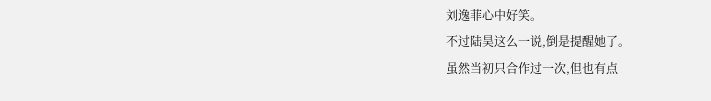刘逸菲心中好笑。
不过陆昊这么一说,倒是提醒她了。
虽然当初只合作过一次,但也有点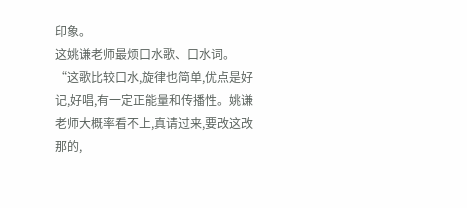印象。
这姚谦老师最烦口水歌、口水词。
“这歌比较口水,旋律也简单,优点是好记,好唱,有一定正能量和传播性。姚谦老师大概率看不上,真请过来,要改这改那的,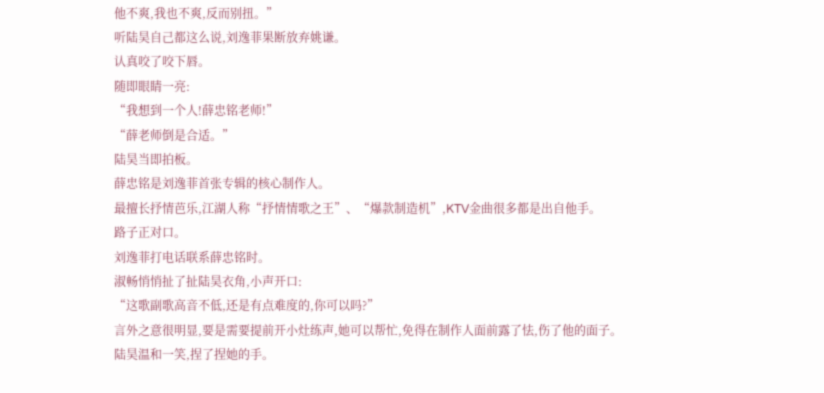他不爽,我也不爽,反而别扭。”
听陆昊自己都这么说,刘逸菲果断放弃姚谦。
认真咬了咬下唇。
随即眼睛一亮:
“我想到一个人!薛忠铭老师!”
“薛老师倒是合适。”
陆昊当即拍板。
薛忠铭是刘逸菲首张专辑的核心制作人。
最擅长抒情芭乐,江湖人称“抒情情歌之王”、“爆款制造机”,KTV金曲很多都是出自他手。
路子正对口。
刘逸菲打电话联系薛忠铭时。
淑畅悄悄扯了扯陆昊衣角,小声开口:
“这歌副歌高音不低,还是有点难度的,你可以吗?”
言外之意很明显,要是需要提前开小灶练声,她可以帮忙,免得在制作人面前露了怯,伤了他的面子。
陆昊温和一笑,捏了捏她的手。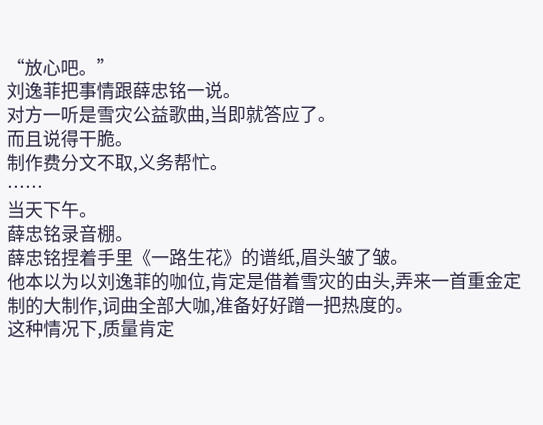“放心吧。”
刘逸菲把事情跟薛忠铭一说。
对方一听是雪灾公益歌曲,当即就答应了。
而且说得干脆。
制作费分文不取,义务帮忙。
……
当天下午。
薛忠铭录音棚。
薛忠铭捏着手里《一路生花》的谱纸,眉头皱了皱。
他本以为以刘逸菲的咖位,肯定是借着雪灾的由头,弄来一首重金定制的大制作,词曲全部大咖,准备好好蹭一把热度的。
这种情况下,质量肯定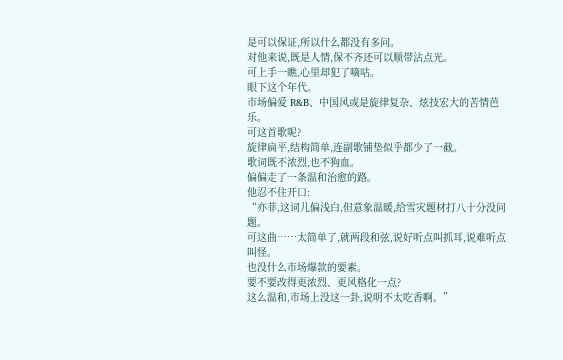是可以保证,所以什么都没有多问。
对他来说,既是人情,保不齐还可以顺带沾点光。
可上手一瞧,心里却犯了嘀咕。
眼下这个年代。
市场偏爱 R&B、中国风或是旋律复杂、炫技宏大的苦情芭乐。
可这首歌呢?
旋律扁平,结构简单,连副歌铺垫似乎都少了一截。
歌词既不浓烈,也不狗血。
偏偏走了一条温和治愈的路。
他忍不住开口:
“亦菲,这词儿偏浅白,但意象温暖,给雪灾题材打八十分没问题。
可这曲……太简单了,就两段和弦,说好听点叫抓耳,说难听点叫怪。
也没什么市场爆款的要素。
要不要改得更浓烈、更风格化一点?
这么温和,市场上没这一卦,说明不太吃香啊。”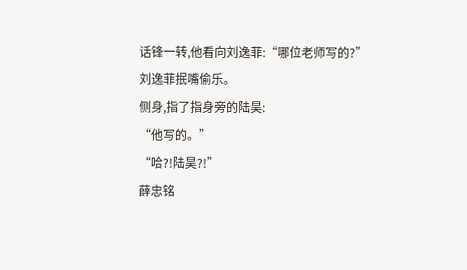话锋一转,他看向刘逸菲:“哪位老师写的?”
刘逸菲抿嘴偷乐。
侧身,指了指身旁的陆昊:
“他写的。”
“哈?!陆昊?!”
薛忠铭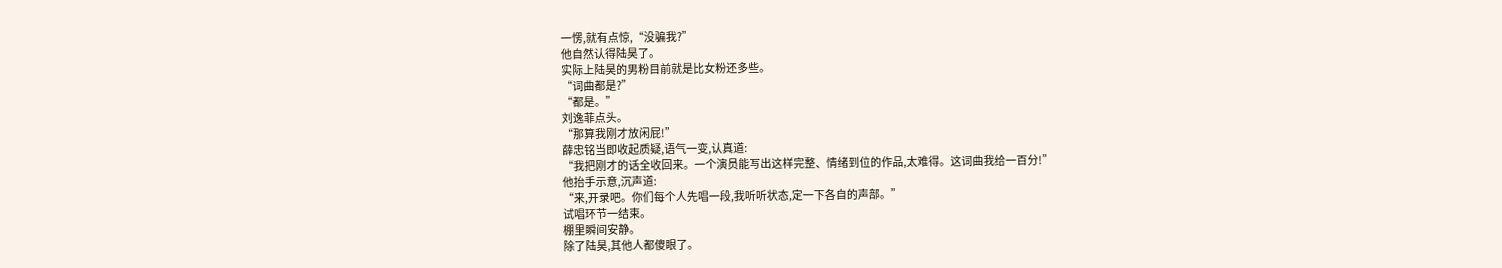一愣,就有点惊,“没骗我?”
他自然认得陆昊了。
实际上陆昊的男粉目前就是比女粉还多些。
“词曲都是?”
“都是。”
刘逸菲点头。
“那算我刚才放闲屁!”
薛忠铭当即收起质疑,语气一变,认真道:
“我把刚才的话全收回来。一个演员能写出这样完整、情绪到位的作品,太难得。这词曲我给一百分!”
他抬手示意,沉声道:
“来,开录吧。你们每个人先唱一段,我听听状态,定一下各自的声部。”
试唱环节一结束。
棚里瞬间安静。
除了陆昊,其他人都傻眼了。